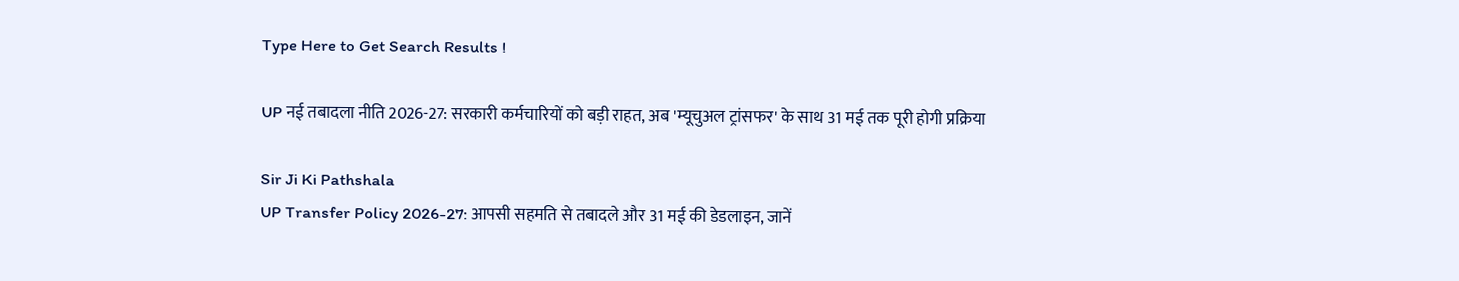Type Here to Get Search Results !

UP नई तबादला नीति 2026-27: सरकारी कर्मचारियों को बड़ी राहत, अब 'म्यूचुअल ट्रांसफर' के साथ 31 मई तक पूरी होगी प्रक्रिया

Sir Ji Ki Pathshala
UP Transfer Policy 2026-27: आपसी सहमति से तबादले और 31 मई की डेडलाइन, जानें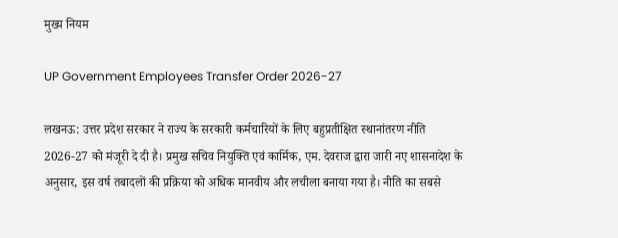मुख्य नियम

UP Government Employees Transfer Order 2026-27

लखनऊ: उत्तर प्रदेश सरकार ने राज्य के सरकारी कर्मचारियों के लिए बहुप्रतीक्षित स्थानांतरण नीति 2026-27 को मंजूरी दे दी है। प्रमुख सचिव नियुक्ति एवं कार्मिक, एम. देवराज द्वारा जारी नए शासनादेश के अनुसार, इस वर्ष तबादलों की प्रक्रिया को अधिक मानवीय और लचीला बनाया गया है। नीति का सबसे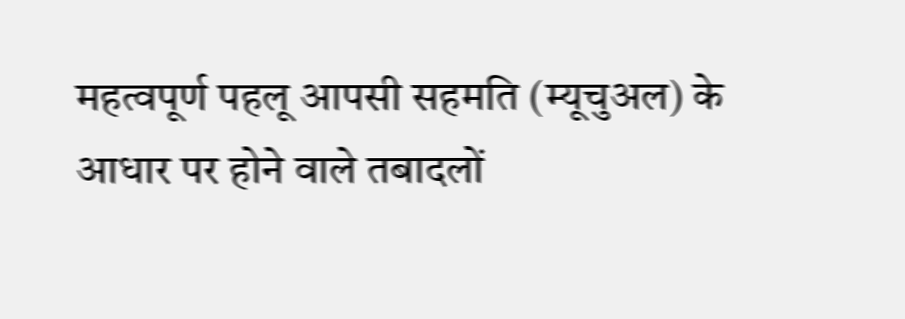महत्वपूर्ण पहलू आपसी सहमति (म्यूचुअल) के आधार पर होने वाले तबादलों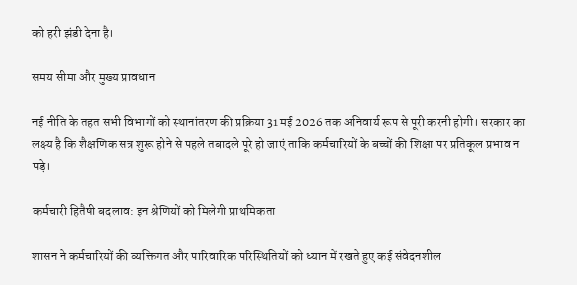को हरी झंडी देना है।

समय सीमा और मुख्य प्रावधान

नई नीति के तहत सभी विभागों को स्थानांतरण की प्रक्रिया 31 मई 2026 तक अनिवार्य रूप से पूरी करनी होगी। सरकार का लक्ष्य है कि शैक्षणिक सत्र शुरू होने से पहले तबादले पूरे हो जाएं ताकि कर्मचारियों के बच्चों की शिक्षा पर प्रतिकूल प्रभाव न पड़े।

कर्मचारी हितैषी बदलाव: इन श्रेणियों को मिलेगी प्राथमिकता

शासन ने कर्मचारियों की व्यक्तिगत और पारिवारिक परिस्थितियों को ध्यान में रखते हुए कई संवेदनशील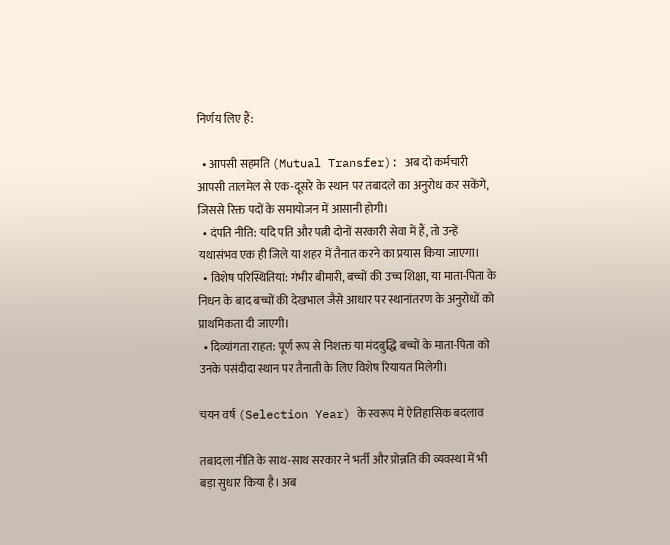निर्णय लिए हैं:

  • आपसी सहमति (Mutual Transfer): अब दो कर्मचारी आपसी तालमेल से एक-दूसरे के स्थान पर तबादले का अनुरोध कर सकेंगे, जिससे रिक्त पदों के समायोजन में आसानी होगी।
  • दंपति नीति: यदि पति और पत्नी दोनों सरकारी सेवा में हैं, तो उन्हें यथासंभव एक ही जिले या शहर में तैनात करने का प्रयास किया जाएगा।
  • विशेष परिस्थितियां: गंभीर बीमारी, बच्चों की उच्च शिक्षा, या माता-पिता के निधन के बाद बच्चों की देखभाल जैसे आधार पर स्थानांतरण के अनुरोधों को प्राथमिकता दी जाएगी।
  • दिव्यांगता राहत: पूर्ण रूप से निशक्त या मंदबुद्धि बच्चों के माता-पिता को उनके पसंदीदा स्थान पर तैनाती के लिए विशेष रियायत मिलेगी।

चयन वर्ष (Selection Year) के स्वरूप में ऐतिहासिक बदलाव

तबादला नीति के साथ-साथ सरकार ने भर्ती और प्रोन्नति की व्यवस्था में भी बड़ा सुधार किया है। अब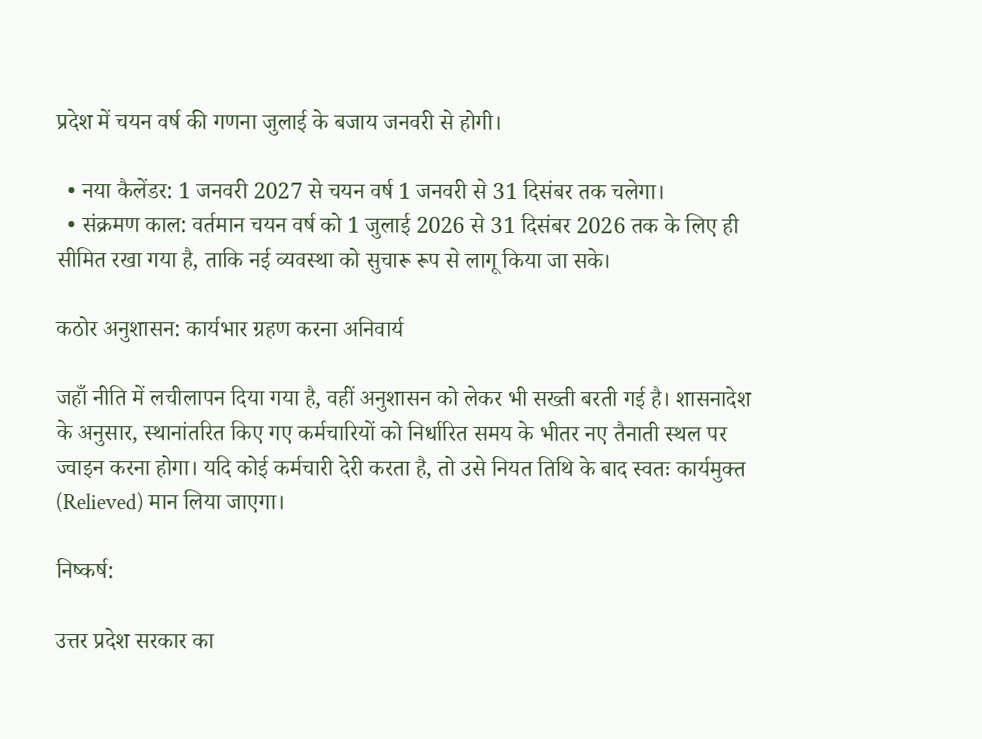प्रदेश में चयन वर्ष की गणना जुलाई के बजाय जनवरी से होगी।

  • नया कैलेंडर: 1 जनवरी 2027 से चयन वर्ष 1 जनवरी से 31 दिसंबर तक चलेगा।
  • संक्रमण काल: वर्तमान चयन वर्ष को 1 जुलाई 2026 से 31 दिसंबर 2026 तक के लिए ही सीमित रखा गया है, ताकि नई व्यवस्था को सुचारू रूप से लागू किया जा सके।

कठोर अनुशासन: कार्यभार ग्रहण करना अनिवार्य

जहाँ नीति में लचीलापन दिया गया है, वहीं अनुशासन को लेकर भी सख्ती बरती गई है। शासनादेश के अनुसार, स्थानांतरित किए गए कर्मचारियों को निर्धारित समय के भीतर नए तैनाती स्थल पर ज्वाइन करना होगा। यदि कोई कर्मचारी देरी करता है, तो उसे नियत तिथि के बाद स्वतः कार्यमुक्त (Relieved) मान लिया जाएगा।

निष्कर्ष:

उत्तर प्रदेश सरकार का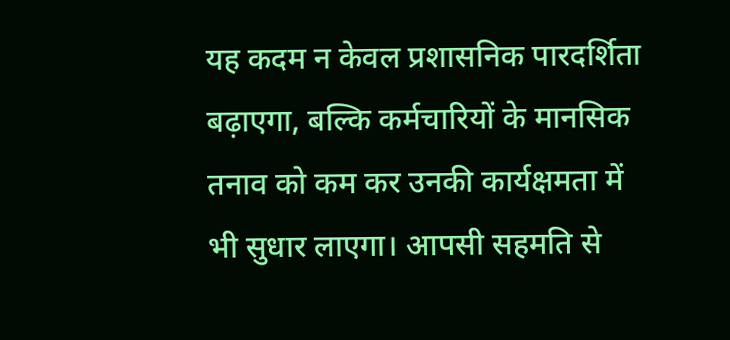यह कदम न केवल प्रशासनिक पारदर्शिता बढ़ाएगा, बल्कि कर्मचारियों के मानसिक तनाव को कम कर उनकी कार्यक्षमता में भी सुधार लाएगा। आपसी सहमति से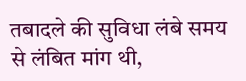तबादले की सुविधा लंबे समय से लंबित मांग थी,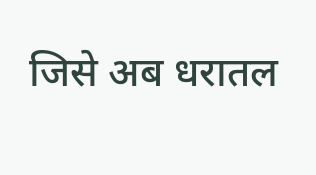जिसे अब धरातल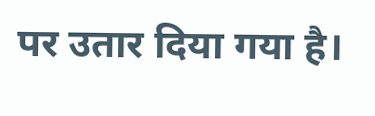पर उतार दिया गया है।